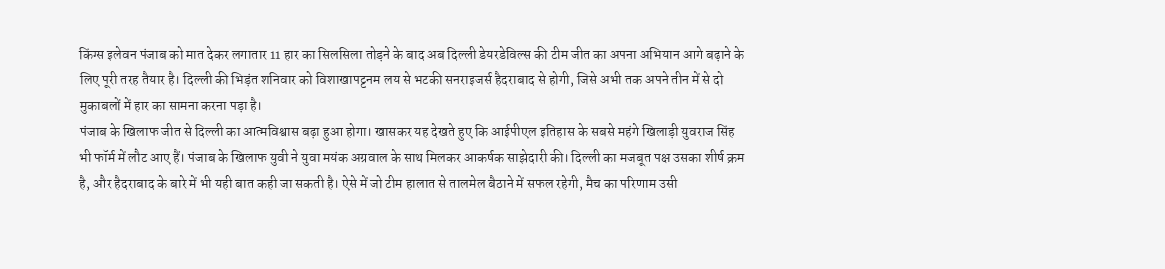किंग्स इलेवन पंजाब को मात देकर लगातार 11 हार का सिलसिला तोड़ने के बाद अब दिल्ली डेयरडेविल्स की टीम जीत का अपना अभियान आगे बढ़ाने के लिए पूरी तरह तैयार है। दिल्ली की भिड़ंत शनिवार को विशाखापट्टनम लय से भटकी सनराइजर्स हैदराबाद से होगी, जिसे अभी तक अपने तीन में से दो मुकाबलों में हार का सामना करना पड़ा है।
पंजाब के खिलाफ जीत से दिल्ली का आत्मविश्वास बढ़ा हुआ होगा। खासकर यह देखते हुए कि आईपीएल इतिहास के सबसे महंगे खिलाड़ी युवराज सिंह भी फॉर्म में लौट आए हैं। पंजाब के खिलाफ युवी ने युवा मयंक अग्रवाल के साथ मिलकर आकर्षक साझेदारी की। दिल्ली का मजबूत पक्ष उसका शीर्ष क्रम है, और हैदराबाद के बारे में भी यही बात कही जा सकती है। ऐसे में जो टीम हालात से तालमेल बैठाने में सफल रहेगी, मैच का परिणाम उसी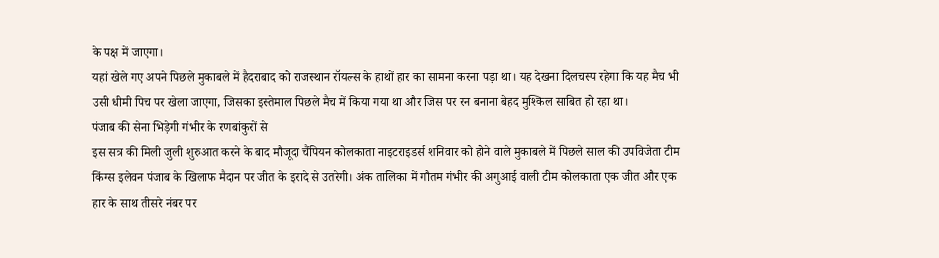के पक्ष में जाएगा।
यहां खेले गए अपने पिछले मुकाबले में हैदराबाद को राजस्थान रॉयल्स के हाथों हार का सामना करना पड़ा था। यह देखना दिलचस्प रहेगा कि यह मैच भी उसी धीमी पिच पर खेला जाएगा, जिसका इस्तेमाल पिछले मैच में किया गया था और जिस पर रन बनाना बेहद मुश्किल साबित हो रहा था।
पंजाब की सेना भिड़ेगी गंभीर के रणबांकुरों से
इस सत्र की मिली जुली शुरुआत करने के बाद मौजूदा चैंपियन कोलकाता नाइटराइडर्स शनिवार को होने वाले मुकाबले में पिछले साल की उपविजेता टीम किंग्स इलेवन पंजाब के खिलाफ मैदान पर जीत के इरादे से उतरेगी। अंक तालिका में गौतम गंभीर की अगुआई वाली टीम कोलकाता एक जीत और एक हार के साथ तीसरे नंबर पर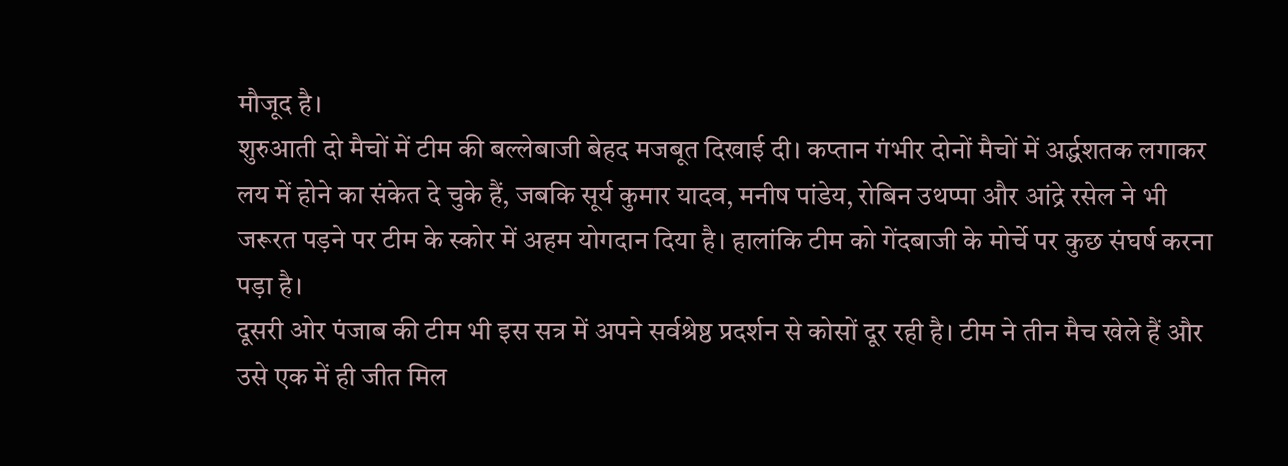मौजूद है।
शुरुआती दो मैचों में टीम की बल्लेबाजी बेहद मजबूत दिखाई दी। कप्तान गंभीर दोनों मैचों में अर्द्धशतक लगाकर लय में होने का संकेत दे चुके हैं, जबकि सूर्य कुमार यादव, मनीष पांडेय, रोबिन उथप्पा और आंद्रे रसेल ने भी जरूरत पड़ने पर टीम के स्कोर में अहम योगदान दिया है। हालांकि टीम को गेंदबाजी के मोर्चे पर कुछ संघर्ष करना पड़ा है।
दूसरी ओर पंजाब की टीम भी इस सत्र में अपने सर्वश्रेष्ठ प्रदर्शन से कोसों दूर रही है। टीम ने तीन मैच खेले हैं और उसे एक में ही जीत मिल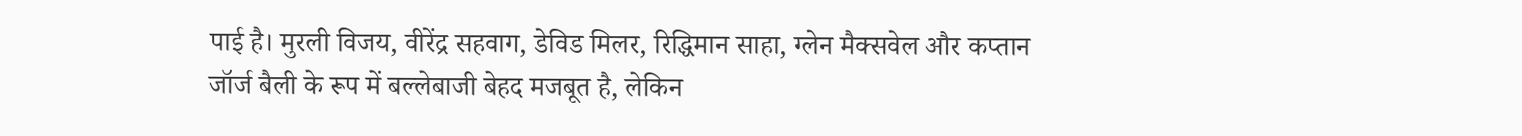पाई है। मुरली विजय, वीरेंद्र सहवाग, डेविड मिलर, रिद्धिमान साहा, ग्लेन मैक्सवेल और कप्तान जॉर्ज बैली के रूप में बल्लेबाजी बेहद मजबूत है, लेकिन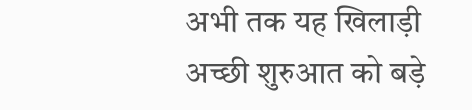अभी तक यह खिलाड़ी अच्छी शुरुआत को बड़े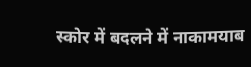स्कोर में बदलने में नाकामयाब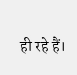ही रहे हैं।